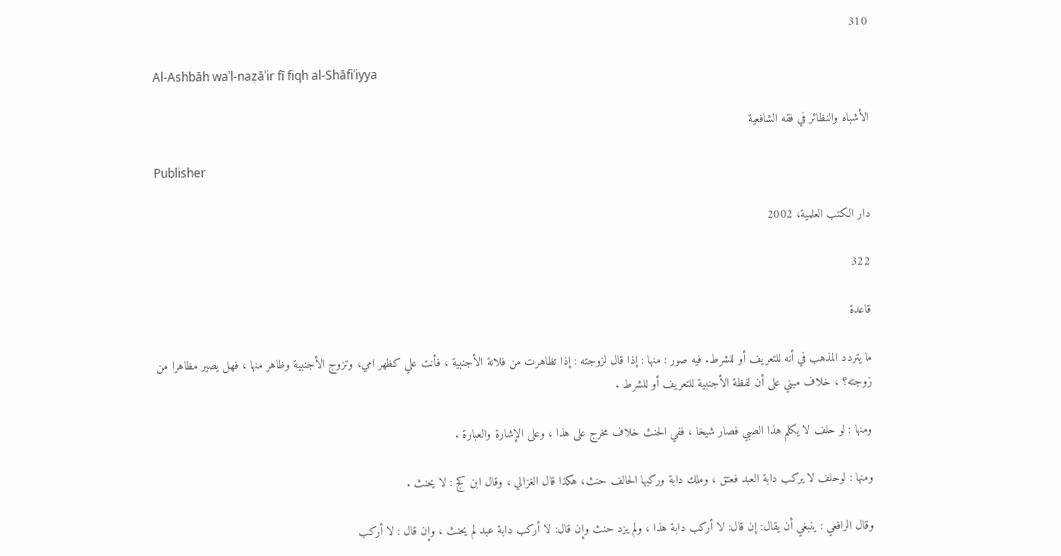310

Al-Ashbāh waʾl-naẓāʾir fī fiqh al-Shāfiʿiyya

الأشباه والنظائر في فقه الشافعية

Publisher

دار الكتب العلمية، 2002

322

قاعدة

ما يتردد المذهب في أنه للتعريف أو للشرط. فيه صور : منها : إذا قال لزوجته : إذا تظاهرت من فلانة الأجنبية ، فأنت علي كظهر امي، وتزوج الأجنبية وظاهر منها ، فهل يصير مظاهرا من زوجته؟ ، خلاف مبني على أن لفظة الأجنبية للتعريف أو للشرط .

ومنها : لو حلف لا يكلم هذا الصبي فصار شيخا ، ففي الحنث خلاف مخرج على هذا ، وعلى الإشارة والعبارة .

ومنها : لوحلف لا يركب دابة العبد فعتق ، وملك دابة وركبها الحالف حنث، هكذا قال الغزالي ، وقال ابن كج : لا يحنث .

وقال الرافعي : ينبغي أن يقال: إن قال: لا أركب دابة هذا ، ولم يزد حنث وإن قال: لا أركب دابة عبد لم يحنث ، وإن قال : لا أركب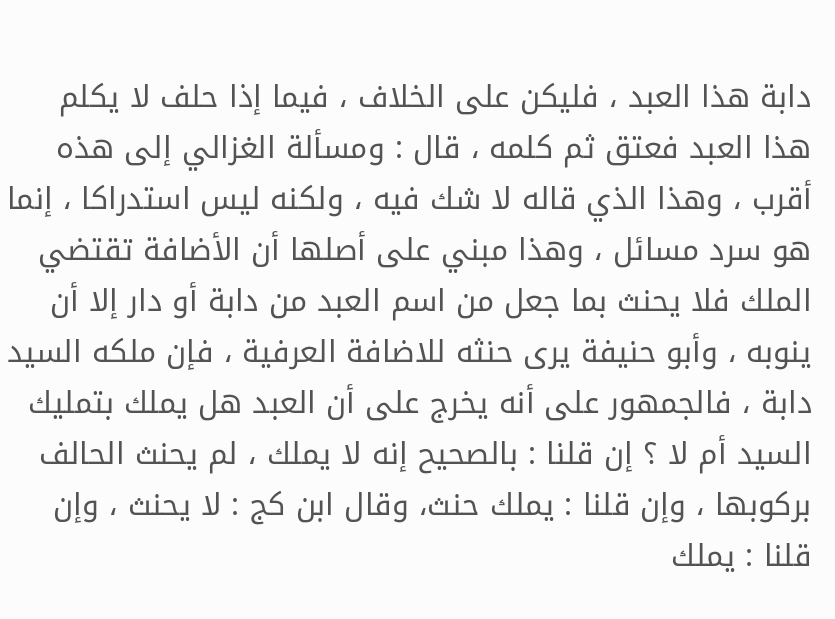دابة هذا العبد ، فليكن على الخلاف ، فيما إذا حلف لا يكلم هذا العبد فعتق ثم كلمه ، قال : ومسألة الغزالي إلى هذه أقرب ، وهذا الذي قاله لا شك فيه ، ولكنه ليس استدراكا ، إنما هو سرد مسائل ، وهذا مبني على أصلها أن الأضافة تقتضي الملك فلا يحنث بما جعل من اسم العبد من دابة أو دار إلا أن ينوبه ، وأبو حنيفة يرى حنثه للاضافة العرفية ، فإن ملكه السيد دابة ، فالجمهور على أنه يخرج على أن العبد هل يملك بتمليك السيد أم لا ؟ إن قلنا : بالصحيح إنه لا يملك ، لم يحنث الحالف بركوبها ، وإن قلنا : يملك حنث، وقال ابن كج : لا يحنث ، وإن قلنا : يملك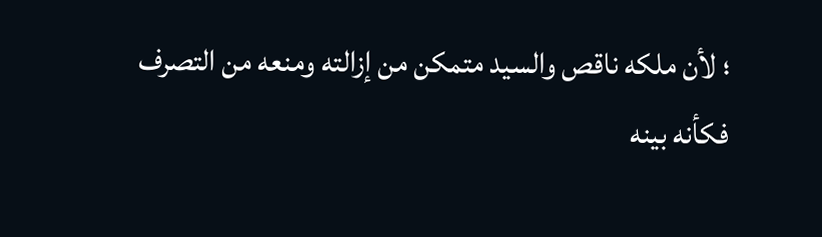؛ لأن ملكه ناقص والسيد متمكن من إزالته ومنعه من التصرف فكأنه بينه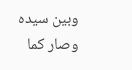وبين سيده وصار كما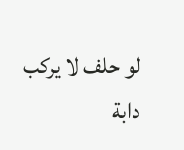لو حلف لا يركب دابة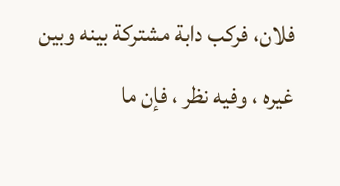فلان، فركب دابة مشتركة بينه وبين غيره ، وفيه نظر ، فإن ما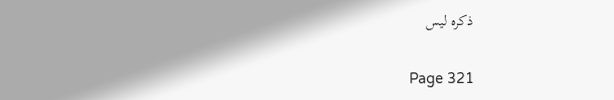ذكره ليس

Page 321